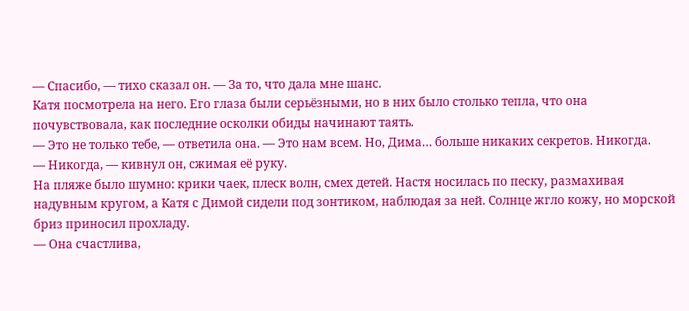— Спасибо, — тихо сказал он. — За то, что дала мне шанс.
Катя посмотрела на него. Его глаза были серьёзными, но в них было столько тепла, что она почувствовала, как последние осколки обиды начинают таять.
— Это не только тебе, — ответила она. — Это нам всем. Но, Дима… больше никаких секретов. Никогда.
— Никогда, — кивнул он, сжимая её руку.
На пляже было шумно: крики чаек, плеск волн, смех детей. Настя носилась по песку, размахивая надувным кругом, а Катя с Димой сидели под зонтиком, наблюдая за ней. Солнце жгло кожу, но морской бриз приносил прохладу.
— Она счастлива,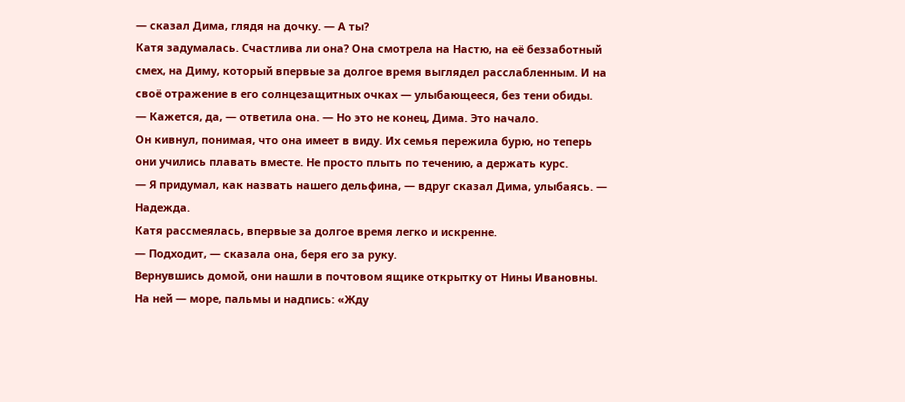— сказал Дима, глядя на дочку. — А ты?
Катя задумалась. Счастлива ли она? Она смотрела на Настю, на её беззаботный смех, на Диму, который впервые за долгое время выглядел расслабленным. И на своё отражение в его солнцезащитных очках — улыбающееся, без тени обиды.
— Кажется, да, — ответила она. — Но это не конец, Дима. Это начало.
Он кивнул, понимая, что она имеет в виду. Их семья пережила бурю, но теперь они учились плавать вместе. Не просто плыть по течению, а держать курс.
— Я придумал, как назвать нашего дельфина, — вдруг сказал Дима, улыбаясь. — Надежда.
Катя рассмеялась, впервые за долгое время легко и искренне.
— Подходит, — сказала она, беря его за руку.
Вернувшись домой, они нашли в почтовом ящике открытку от Нины Ивановны. На ней — море, пальмы и надпись: «Жду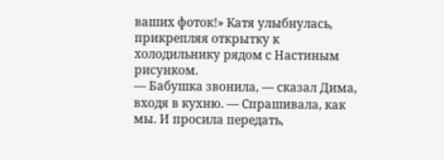ваших фоток!» Катя улыбнулась, прикрепляя открытку к холодильнику рядом с Настиным рисунком.
— Бабушка звонила, — сказал Дима, входя в кухню. — Спрашивала, как мы. И просила передать,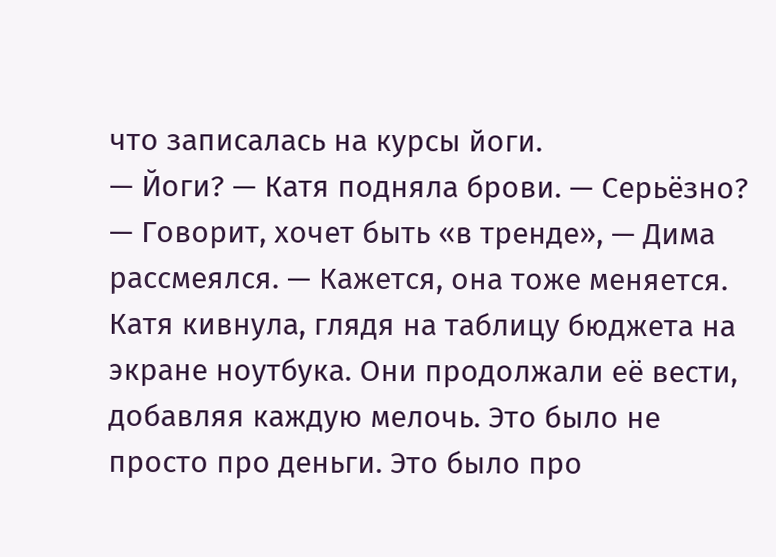что записалась на курсы йоги.
— Йоги? — Катя подняла брови. — Серьёзно?
— Говорит, хочет быть «в тренде», — Дима рассмеялся. — Кажется, она тоже меняется.
Катя кивнула, глядя на таблицу бюджета на экране ноутбука. Они продолжали её вести, добавляя каждую мелочь. Это было не просто про деньги. Это было про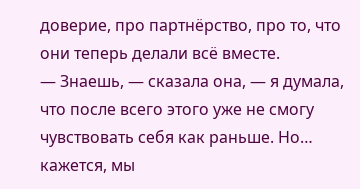доверие, про партнёрство, про то, что они теперь делали всё вместе.
— Знаешь, — сказала она, — я думала, что после всего этого уже не смогу чувствовать себя как раньше. Но… кажется, мы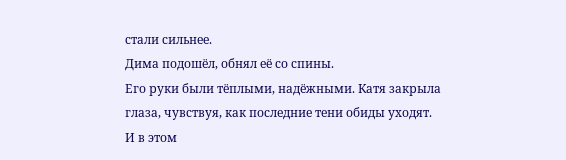стали сильнее.
Дима подошёл, обнял её со спины.
Его руки были тёплыми, надёжными. Катя закрыла глаза, чувствуя, как последние тени обиды уходят. И в этом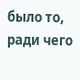было то, ради чего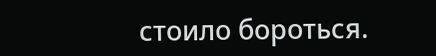стоило бороться.